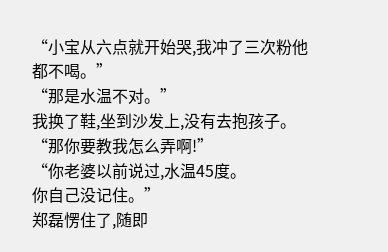“小宝从六点就开始哭,我冲了三次粉他都不喝。”
“那是水温不对。”
我换了鞋,坐到沙发上,没有去抱孩子。
“那你要教我怎么弄啊!”
“你老婆以前说过,水温45度。
你自己没记住。”
郑磊愣住了,随即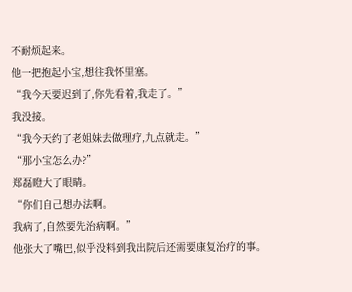不耐烦起来。
他一把抱起小宝,想往我怀里塞。
“我今天要迟到了,你先看着,我走了。”
我没接。
“我今天约了老姐妹去做理疗,九点就走。”
“那小宝怎么办?”
郑磊瞪大了眼睛。
“你们自己想办法啊。
我病了,自然要先治病啊。”
他张大了嘴巴,似乎没料到我出院后还需要康复治疗的事。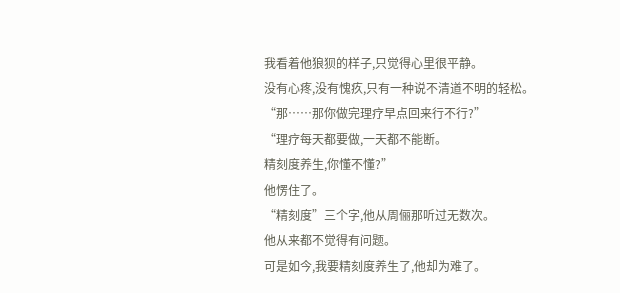我看着他狼狈的样子,只觉得心里很平静。
没有心疼,没有愧疚,只有一种说不清道不明的轻松。
“那……那你做完理疗早点回来行不行?”
“理疗每天都要做,一天都不能断。
精刻度养生,你懂不懂?”
他愣住了。
“精刻度”三个字,他从周俪那听过无数次。
他从来都不觉得有问题。
可是如今,我要精刻度养生了,他却为难了。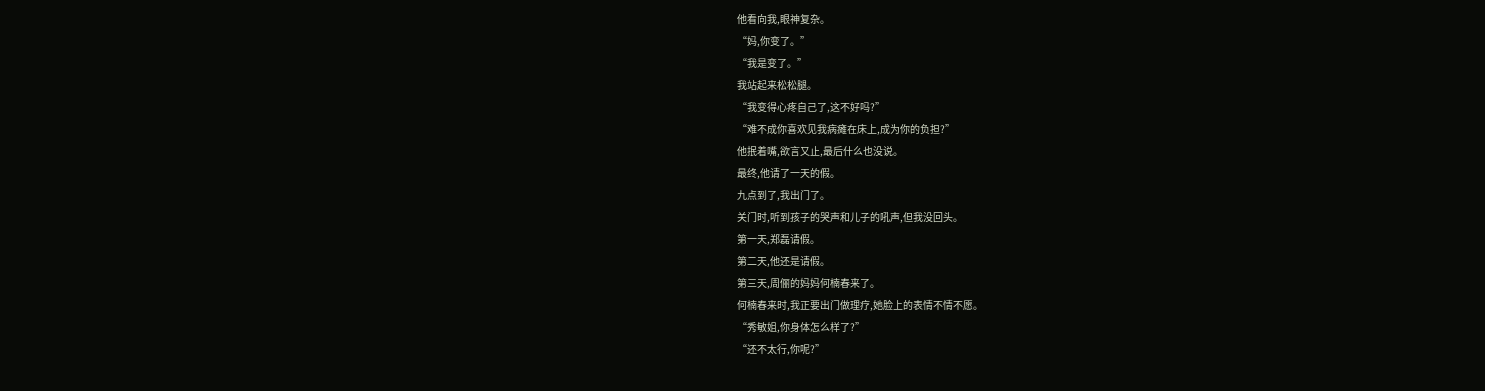他看向我,眼神复杂。
“妈,你变了。”
“我是变了。”
我站起来松松腿。
“我变得心疼自己了,这不好吗?”
“难不成你喜欢见我病瘫在床上,成为你的负担?”
他抿着嘴,欲言又止,最后什么也没说。
最终,他请了一天的假。
九点到了,我出门了。
关门时,听到孩子的哭声和儿子的吼声,但我没回头。
第一天,郑磊请假。
第二天,他还是请假。
第三天,周俪的妈妈何楠春来了。
何楠春来时,我正要出门做理疗,她脸上的表情不情不愿。
“秀敏姐,你身体怎么样了?”
“还不太行,你呢?”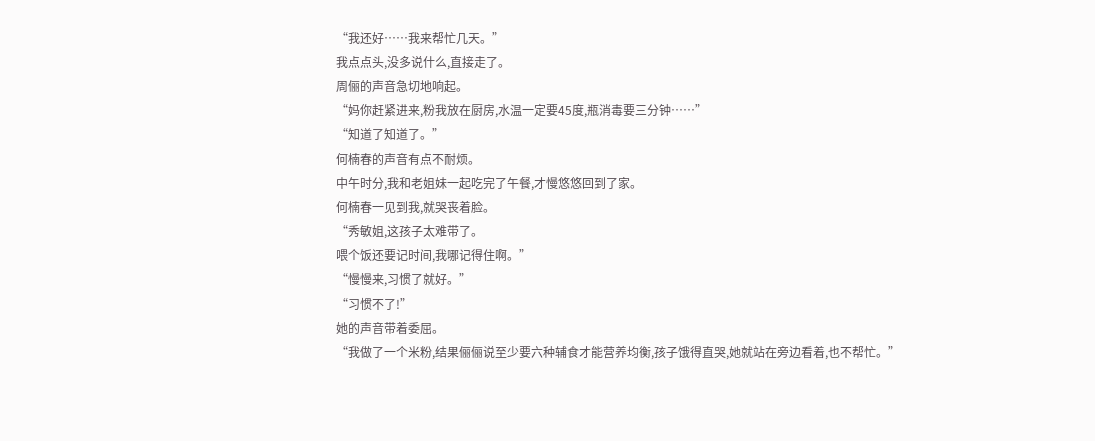“我还好……我来帮忙几天。”
我点点头,没多说什么,直接走了。
周俪的声音急切地响起。
“妈你赶紧进来,粉我放在厨房,水温一定要45度,瓶消毒要三分钟……”
“知道了知道了。”
何楠春的声音有点不耐烦。
中午时分,我和老姐妹一起吃完了午餐,才慢悠悠回到了家。
何楠春一见到我,就哭丧着脸。
“秀敏姐,这孩子太难带了。
喂个饭还要记时间,我哪记得住啊。”
“慢慢来,习惯了就好。”
“习惯不了!”
她的声音带着委屈。
“我做了一个米粉,结果俪俪说至少要六种辅食才能营养均衡,孩子饿得直哭,她就站在旁边看着,也不帮忙。”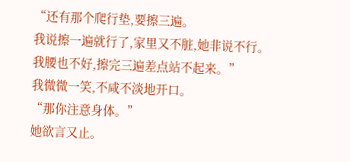“还有那个爬行垫,要擦三遍。
我说擦一遍就行了,家里又不脏,她非说不行。
我腰也不好,擦完三遍差点站不起来。”
我微微一笑,不咸不淡地开口。
“那你注意身体。”
她欲言又止。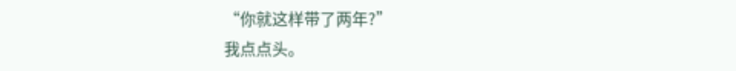“你就这样带了两年?”
我点点头。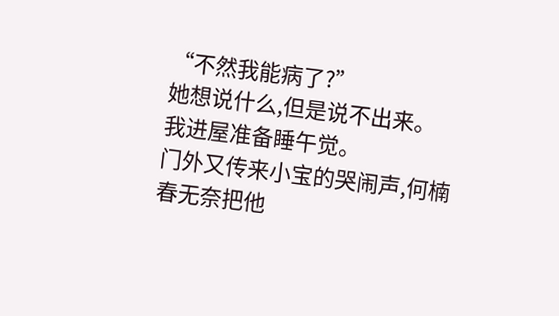“不然我能病了?”
她想说什么,但是说不出来。
我进屋准备睡午觉。
门外又传来小宝的哭闹声,何楠春无奈把他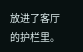放进了客厅的护栏里。